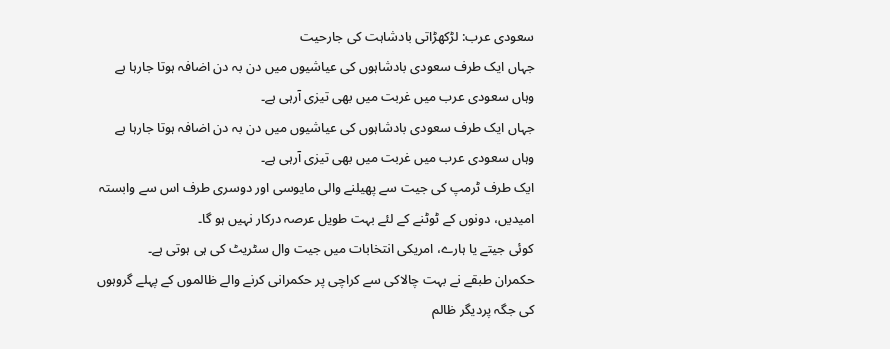سعودی عرب: لڑکھڑاتی بادشاہت کی جارحیت
جہاں ایک طرف سعودی بادشاہوں کی عیاشیوں میں دن بہ دن اضافہ ہوتا جارہا ہے وہاں سعودی عرب میں غربت میں بھی تیزی آرہی ہے۔
جہاں ایک طرف سعودی بادشاہوں کی عیاشیوں میں دن بہ دن اضافہ ہوتا جارہا ہے وہاں سعودی عرب میں غربت میں بھی تیزی آرہی ہے۔
ایک طرف ٹرمپ کی جیت سے پھیلنے والی مایوسی اور دوسری طرف اس سے وابستہ امیدیں، دونوں کے ٹوٹنے کے لئے بہت طویل عرصہ درکار نہیں ہو گا۔
کوئی جیتے یا ہارے، امریکی انتخابات میں جیت وال سٹریٹ کی ہی ہوتی ہے۔
حکمران طبقے نے بہت چالاکی سے کراچی پر حکمرانی کرنے والے ظالموں کے پہلے گروہوں کی جگہ پردیگر ظالم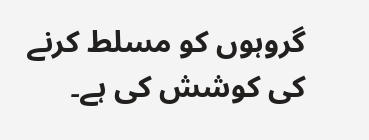گروہوں کو مسلط کرنے کی کوشش کی ہے۔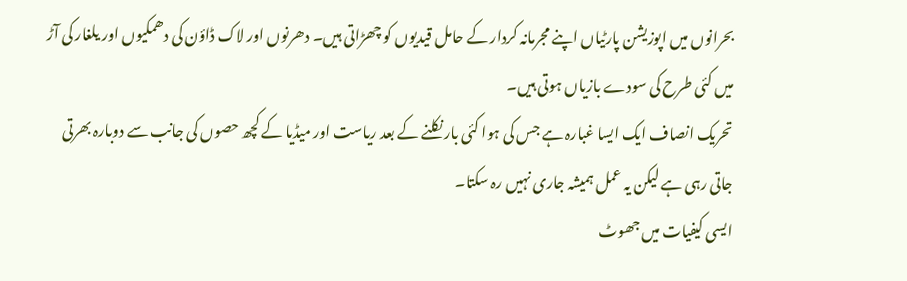بحرانوں میں اپوزیشن پارٹیاں اپنے مجرمانہ کردار کے حامل قیدیوں کو چھڑاتی ہیں۔ دھرنوں اور لاک ڈاؤن کی دھمکیوں اور یلغار کی آڑ میں کئی طرح کی سودے بازیاں ہوتی ہیں۔
تحریک انصاف ایک ایسا غبارہ ہے جس کی ہوا کئی بار نکلنے کے بعد ریاست اور میڈیا کے کچھ حصوں کی جانب سے دوبارہ بھرتی جاتی رہی ہے لیکن یہ عمل ہمیشہ جاری نہیں رہ سکتا۔
ایسی کیفیات میں جھوٹ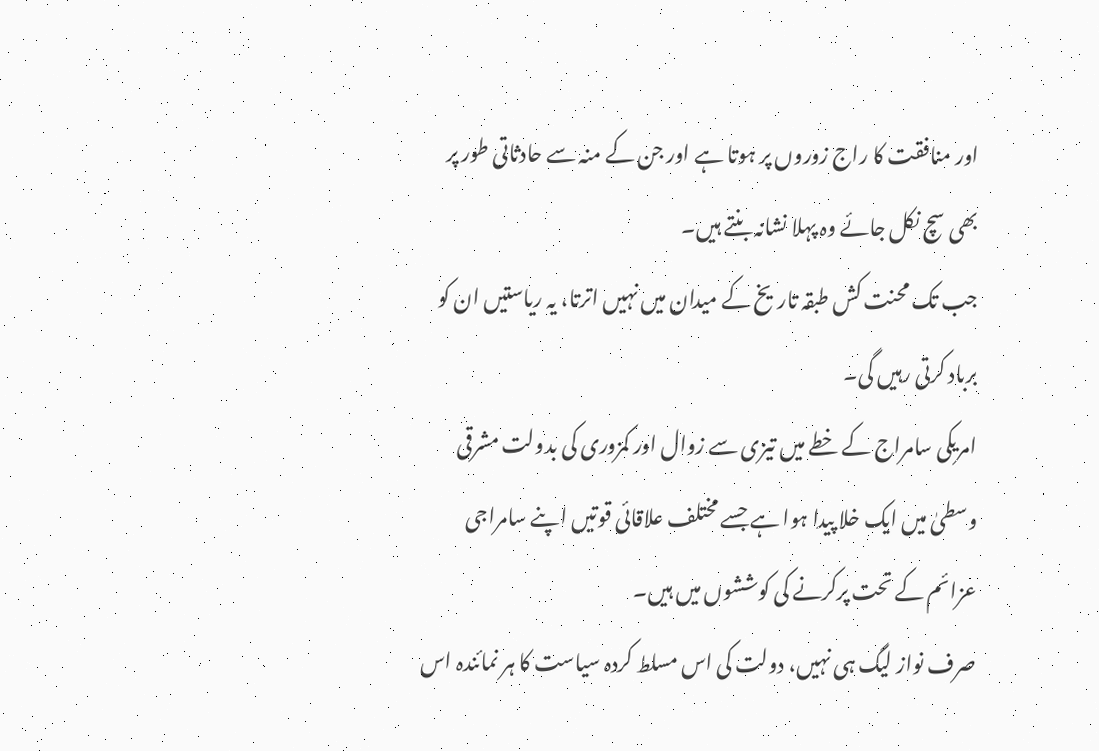اور منافقت کا راج زوروں پر ہوتا ہے اور جن کے منہ سے حادثاتی طور پر بھی سچ نکل جائے وہ پہلا نشانہ بنتے ہیں۔
جب تک محنت کش طبقہ تاریخ کے میدان میں نہیں اترتا، یہ ریاستیں ان کو برباد کرتی رہیں گی۔
امریکی سامراج کے خطے میں تیزی سے زوال اور کمزوری کی بدولت مشرقی وسطیٰ میں ایک خلا پیدا ہوا ہے جسے مختلف علاقائی قوتیں اپنے سامراجی عزائم کے تحت پرکرنے کی کوششوں میں ہیں۔
صرف نواز لیگ ہی نہیں، دولت کی اس مسلط کردہ سیاست کا ہر نمائندہ اس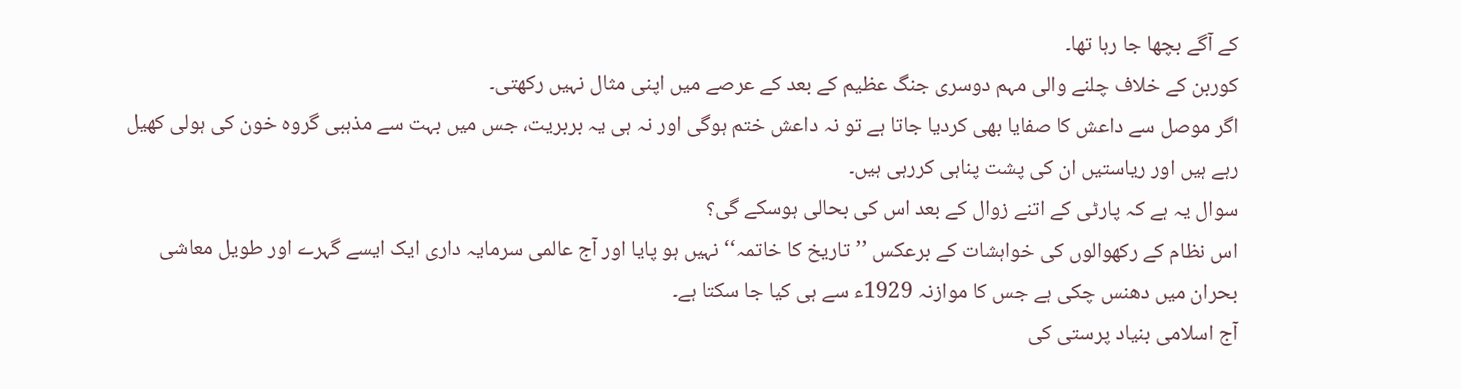کے آگے بچھا جا رہا تھا۔
کوربن کے خلاف چلنے والی مہم دوسری جنگ عظیم کے بعد کے عرصے میں اپنی مثال نہیں رکھتی۔
اگر موصل سے داعش کا صفایا بھی کردیا جاتا ہے تو نہ داعش ختم ہوگی اور نہ ہی یہ بربریت، جس میں بہت سے مذہبی گروہ خون کی ہولی کھیل رہے ہیں اور ریاستیں ان کی پشت پناہی کررہی ہیں۔
سوال یہ ہے کہ پارٹی کے اتنے زوال کے بعد اس کی بحالی ہوسکے گی؟
اس نظام کے رکھوالوں کی خواہشات کے برعکس ’’تاریخ کا خاتمہ‘‘ نہیں ہو پایا اور آج عالمی سرمایہ داری ایک ایسے گہرے اور طویل معاشی بحران میں دھنس چکی ہے جس کا موازنہ 1929ء سے ہی کیا جا سکتا ہے۔
آج اسلامی بنیاد پرستی کی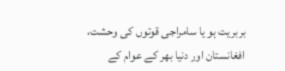بربریت ہو یا سامراجی قوتوں کی وحشت، افغانستان اور دنیا بھر کے عوام کے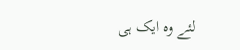لئے وہ ایک ہی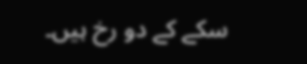سکے کے دو رخ ہیں۔